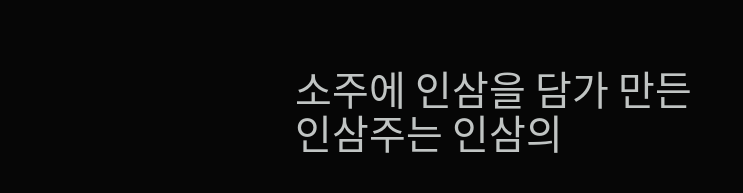소주에 인삼을 담가 만든 인삼주는 인삼의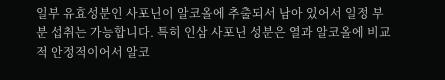일부 유효성분인 사포닌이 알코올에 추출되서 남아 있어서 일정 부분 섭취는 가능합니다. 특히 인삼 사포닌 성분은 열과 알코올에 비교적 안정적이어서 알코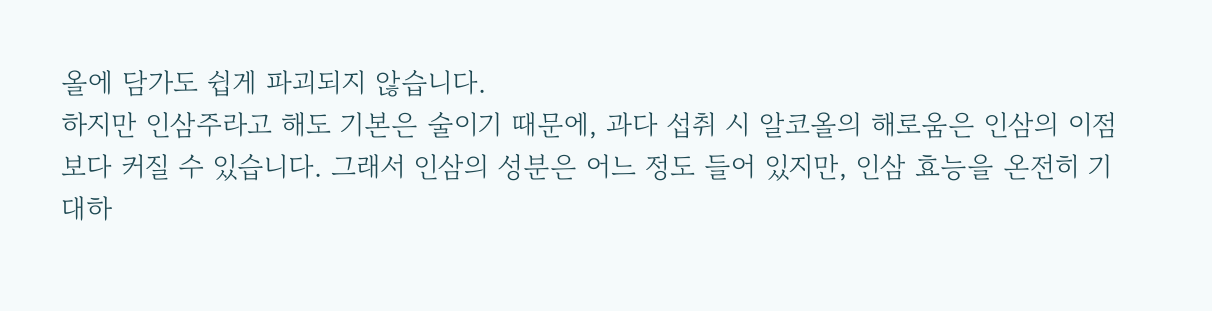올에 담가도 쉽게 파괴되지 않습니다.
하지만 인삼주라고 해도 기본은 술이기 때문에, 과다 섭취 시 알코올의 해로움은 인삼의 이점보다 커질 수 있습니다. 그래서 인삼의 성분은 어느 정도 들어 있지만, 인삼 효능을 온전히 기대하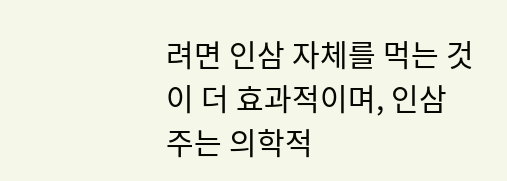려면 인삼 자체를 먹는 것이 더 효과적이며, 인삼주는 의학적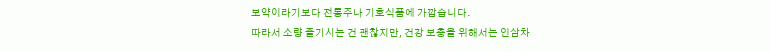보약이라기보다 전통주나 기호식품에 가깝습니다.
따라서 소량 즐기시는 건 괜찮지만, 건강 보충을 위해서는 인삼차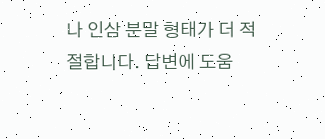나 인삼 분말 형태가 더 적절합니다. 답변에 도움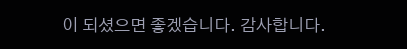이 되셨으면 좋겠습니다. 감사합니다.